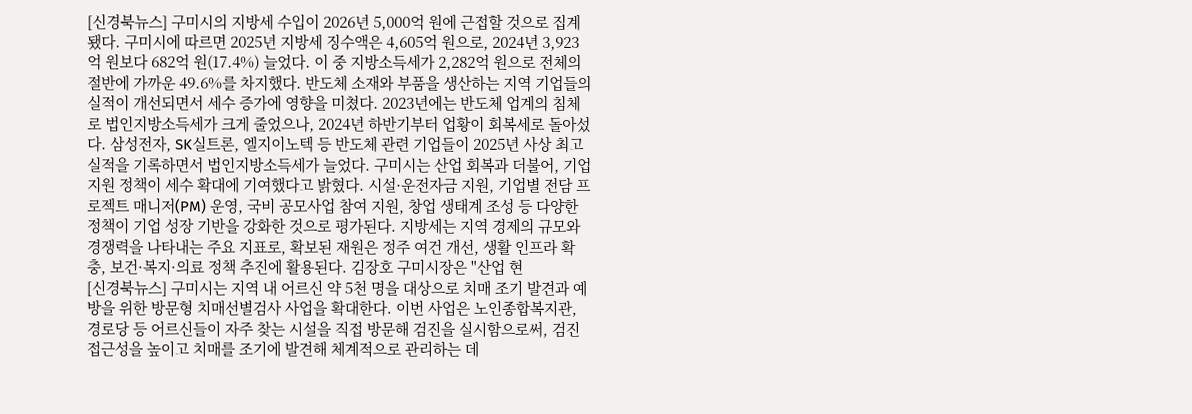[신경북뉴스] 구미시의 지방세 수입이 2026년 5,000억 원에 근접할 것으로 집계됐다. 구미시에 따르면 2025년 지방세 징수액은 4,605억 원으로, 2024년 3,923억 원보다 682억 원(17.4%) 늘었다. 이 중 지방소득세가 2,282억 원으로 전체의 절반에 가까운 49.6%를 차지했다. 반도체 소재와 부품을 생산하는 지역 기업들의 실적이 개선되면서 세수 증가에 영향을 미쳤다. 2023년에는 반도체 업계의 침체로 법인지방소득세가 크게 줄었으나, 2024년 하반기부터 업황이 회복세로 돌아섰다. 삼성전자, SK실트론, 엘지이노텍 등 반도체 관련 기업들이 2025년 사상 최고 실적을 기록하면서 법인지방소득세가 늘었다. 구미시는 산업 회복과 더불어, 기업 지원 정책이 세수 확대에 기여했다고 밝혔다. 시설·운전자금 지원, 기업별 전담 프로젝트 매니저(PM) 운영, 국비 공모사업 참여 지원, 창업 생태계 조성 등 다양한 정책이 기업 성장 기반을 강화한 것으로 평가된다. 지방세는 지역 경제의 규모와 경쟁력을 나타내는 주요 지표로, 확보된 재원은 정주 여건 개선, 생활 인프라 확충, 보건·복지·의료 정책 추진에 활용된다. 김장호 구미시장은 "산업 현
[신경북뉴스] 구미시는 지역 내 어르신 약 5천 명을 대상으로 치매 조기 발견과 예방을 위한 방문형 치매선별검사 사업을 확대한다. 이번 사업은 노인종합복지관, 경로당 등 어르신들이 자주 찾는 시설을 직접 방문해 검진을 실시함으로써, 검진 접근성을 높이고 치매를 조기에 발견해 체계적으로 관리하는 데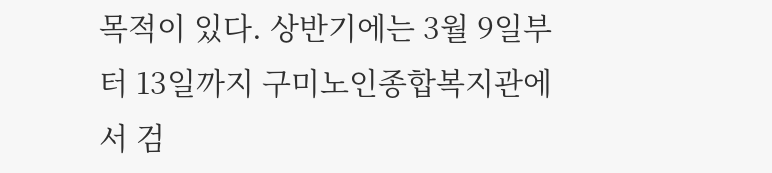목적이 있다. 상반기에는 3월 9일부터 13일까지 구미노인종합복지관에서 검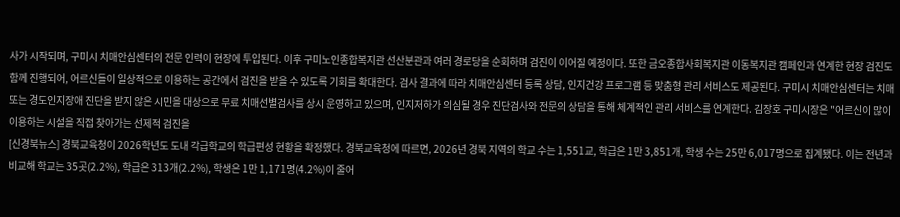사가 시작되며, 구미시 치매안심센터의 전문 인력이 현장에 투입된다. 이후 구미노인종합복지관 선산분관과 여러 경로당을 순회하며 검진이 이어질 예정이다. 또한 금오종합사회복지관 이동복지관 캠페인과 연계한 현장 검진도 함께 진행되어, 어르신들이 일상적으로 이용하는 공간에서 검진을 받을 수 있도록 기회를 확대한다. 검사 결과에 따라 치매안심센터 등록 상담, 인지건강 프로그램 등 맞춤형 관리 서비스도 제공된다. 구미시 치매안심센터는 치매 또는 경도인지장애 진단을 받지 않은 시민을 대상으로 무료 치매선별검사를 상시 운영하고 있으며, 인지저하가 의심될 경우 진단검사와 전문의 상담을 통해 체계적인 관리 서비스를 연계한다. 김장호 구미시장은 "어르신이 많이 이용하는 시설을 직접 찾아가는 선제적 검진을
[신경북뉴스] 경북교육청이 2026학년도 도내 각급학교의 학급편성 현황을 확정했다. 경북교육청에 따르면, 2026년 경북 지역의 학교 수는 1,551교, 학급은 1만 3,851개, 학생 수는 25만 6,017명으로 집계됐다. 이는 전년과 비교해 학교는 35곳(2.2%), 학급은 313개(2.2%), 학생은 1만 1,171명(4.2%)이 줄어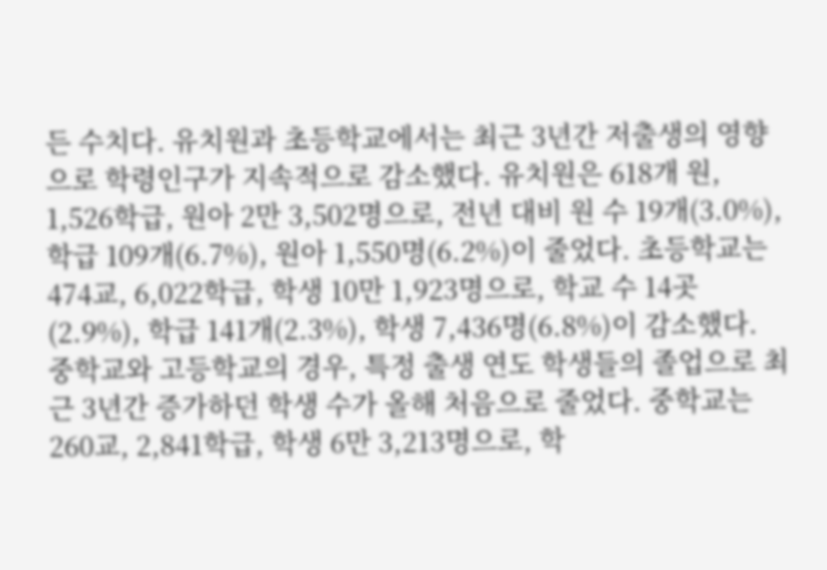든 수치다. 유치원과 초등학교에서는 최근 3년간 저출생의 영향으로 학령인구가 지속적으로 감소했다. 유치원은 618개 원, 1,526학급, 원아 2만 3,502명으로, 전년 대비 원 수 19개(3.0%), 학급 109개(6.7%), 원아 1,550명(6.2%)이 줄었다. 초등학교는 474교, 6,022학급, 학생 10만 1,923명으로, 학교 수 14곳(2.9%), 학급 141개(2.3%), 학생 7,436명(6.8%)이 감소했다. 중학교와 고등학교의 경우, 특정 출생 연도 학생들의 졸업으로 최근 3년간 증가하던 학생 수가 올해 처음으로 줄었다. 중학교는 260교, 2,841학급, 학생 6만 3,213명으로, 학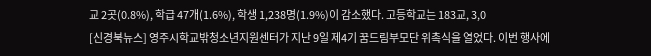교 2곳(0.8%), 학급 47개(1.6%), 학생 1,238명(1.9%)이 감소했다. 고등학교는 183교, 3,0
[신경북뉴스] 영주시학교밖청소년지원센터가 지난 9일 제4기 꿈드림부모단 위촉식을 열었다. 이번 행사에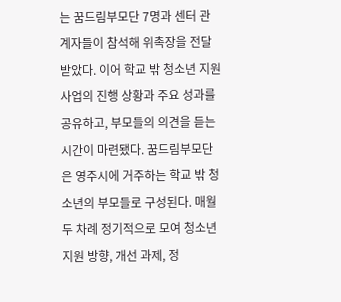는 꿈드림부모단 7명과 센터 관계자들이 참석해 위촉장을 전달받았다. 이어 학교 밖 청소년 지원사업의 진행 상황과 주요 성과를 공유하고, 부모들의 의견을 듣는 시간이 마련됐다. 꿈드림부모단은 영주시에 거주하는 학교 밖 청소년의 부모들로 구성된다. 매월 두 차례 정기적으로 모여 청소년 지원 방향, 개선 과제, 정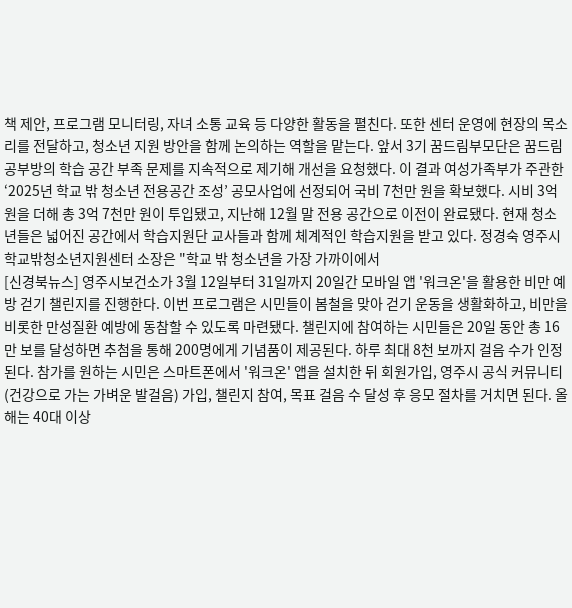책 제안, 프로그램 모니터링, 자녀 소통 교육 등 다양한 활동을 펼친다. 또한 센터 운영에 현장의 목소리를 전달하고, 청소년 지원 방안을 함께 논의하는 역할을 맡는다. 앞서 3기 꿈드림부모단은 꿈드림공부방의 학습 공간 부족 문제를 지속적으로 제기해 개선을 요청했다. 이 결과 여성가족부가 주관한 ‘2025년 학교 밖 청소년 전용공간 조성’ 공모사업에 선정되어 국비 7천만 원을 확보했다. 시비 3억 원을 더해 총 3억 7천만 원이 투입됐고, 지난해 12월 말 전용 공간으로 이전이 완료됐다. 현재 청소년들은 넓어진 공간에서 학습지원단 교사들과 함께 체계적인 학습지원을 받고 있다. 정경숙 영주시학교밖청소년지원센터 소장은 "학교 밖 청소년을 가장 가까이에서
[신경북뉴스] 영주시보건소가 3월 12일부터 31일까지 20일간 모바일 앱 '워크온'을 활용한 비만 예방 걷기 챌린지를 진행한다. 이번 프로그램은 시민들이 봄철을 맞아 걷기 운동을 생활화하고, 비만을 비롯한 만성질환 예방에 동참할 수 있도록 마련됐다. 챌린지에 참여하는 시민들은 20일 동안 총 16만 보를 달성하면 추첨을 통해 200명에게 기념품이 제공된다. 하루 최대 8천 보까지 걸음 수가 인정된다. 참가를 원하는 시민은 스마트폰에서 '워크온' 앱을 설치한 뒤 회원가입, 영주시 공식 커뮤니티(건강으로 가는 가벼운 발걸음) 가입, 챌린지 참여, 목표 걸음 수 달성 후 응모 절차를 거치면 된다. 올해는 40대 이상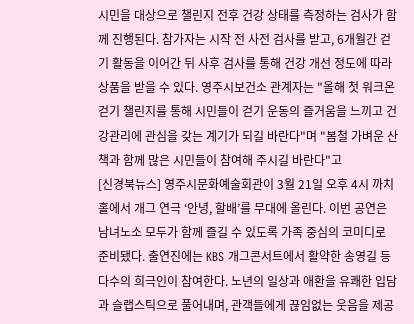시민을 대상으로 챌린지 전후 건강 상태를 측정하는 검사가 함께 진행된다. 참가자는 시작 전 사전 검사를 받고, 6개월간 걷기 활동을 이어간 뒤 사후 검사를 통해 건강 개선 정도에 따라 상품을 받을 수 있다. 영주시보건소 관계자는 "올해 첫 워크온 걷기 챌린지를 통해 시민들이 걷기 운동의 즐거움을 느끼고 건강관리에 관심을 갖는 계기가 되길 바란다"며 "봄철 가벼운 산책과 함께 많은 시민들이 참여해 주시길 바란다"고
[신경북뉴스] 영주시문화예술회관이 3월 21일 오후 4시 까치홀에서 개그 연극 ‘안녕, 할배’를 무대에 올린다. 이번 공연은 남녀노소 모두가 함께 즐길 수 있도록 가족 중심의 코미디로 준비됐다. 출연진에는 KBS 개그콘서트에서 활약한 송영길 등 다수의 희극인이 참여한다. 노년의 일상과 애환을 유쾌한 입담과 슬랩스틱으로 풀어내며, 관객들에게 끊임없는 웃음을 제공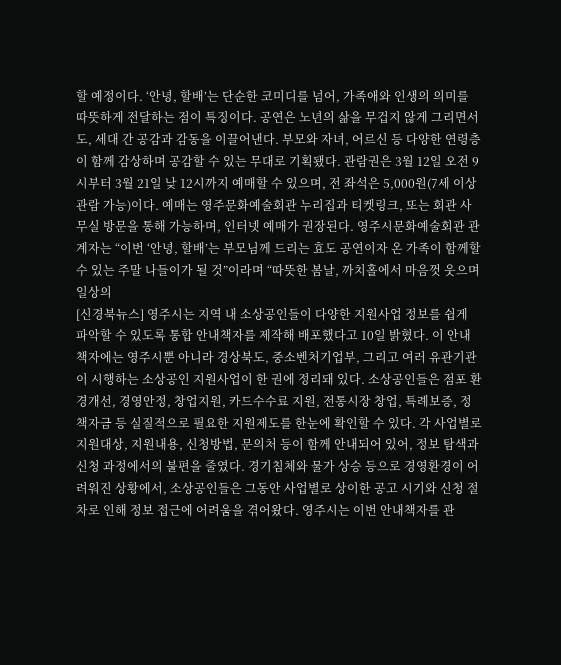할 예정이다. ‘안녕, 할배’는 단순한 코미디를 넘어, 가족애와 인생의 의미를 따뜻하게 전달하는 점이 특징이다. 공연은 노년의 삶을 무겁지 않게 그리면서도, 세대 간 공감과 감동을 이끌어낸다. 부모와 자녀, 어르신 등 다양한 연령층이 함께 감상하며 공감할 수 있는 무대로 기획됐다. 관람권은 3월 12일 오전 9시부터 3월 21일 낮 12시까지 예매할 수 있으며, 전 좌석은 5,000원(7세 이상 관람 가능)이다. 예매는 영주문화예술회관 누리집과 티켓링크, 또는 회관 사무실 방문을 통해 가능하며, 인터넷 예매가 권장된다. 영주시문화예술회관 관계자는 “이번 ‘안녕, 할배’는 부모님께 드리는 효도 공연이자 온 가족이 함께할 수 있는 주말 나들이가 될 것”이라며 “따뜻한 봄날, 까치홀에서 마음껏 웃으며 일상의
[신경북뉴스] 영주시는 지역 내 소상공인들이 다양한 지원사업 정보를 쉽게 파악할 수 있도록 통합 안내책자를 제작해 배포했다고 10일 밝혔다. 이 안내책자에는 영주시뿐 아니라 경상북도, 중소벤처기업부, 그리고 여러 유관기관이 시행하는 소상공인 지원사업이 한 권에 정리돼 있다. 소상공인들은 점포 환경개선, 경영안정, 창업지원, 카드수수료 지원, 전통시장 창업, 특례보증, 정책자금 등 실질적으로 필요한 지원제도를 한눈에 확인할 수 있다. 각 사업별로 지원대상, 지원내용, 신청방법, 문의처 등이 함께 안내되어 있어, 정보 탐색과 신청 과정에서의 불편을 줄였다. 경기침체와 물가 상승 등으로 경영환경이 어려워진 상황에서, 소상공인들은 그동안 사업별로 상이한 공고 시기와 신청 절차로 인해 정보 접근에 어려움을 겪어왔다. 영주시는 이번 안내책자를 관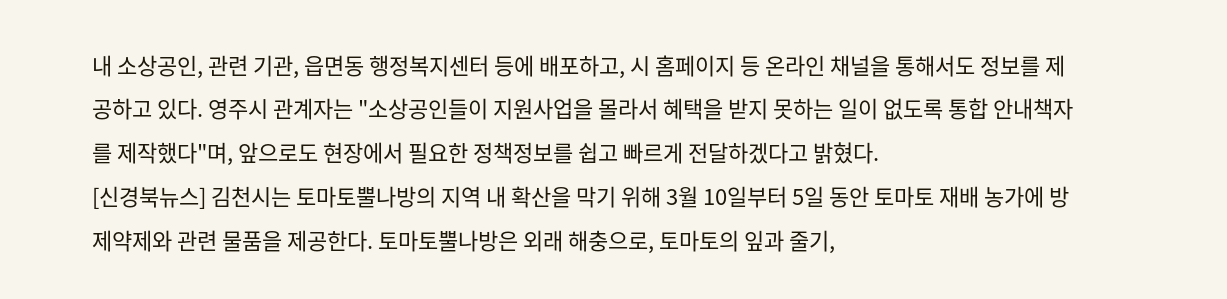내 소상공인, 관련 기관, 읍면동 행정복지센터 등에 배포하고, 시 홈페이지 등 온라인 채널을 통해서도 정보를 제공하고 있다. 영주시 관계자는 "소상공인들이 지원사업을 몰라서 혜택을 받지 못하는 일이 없도록 통합 안내책자를 제작했다"며, 앞으로도 현장에서 필요한 정책정보를 쉽고 빠르게 전달하겠다고 밝혔다.
[신경북뉴스] 김천시는 토마토뿔나방의 지역 내 확산을 막기 위해 3월 10일부터 5일 동안 토마토 재배 농가에 방제약제와 관련 물품을 제공한다. 토마토뿔나방은 외래 해충으로, 토마토의 잎과 줄기,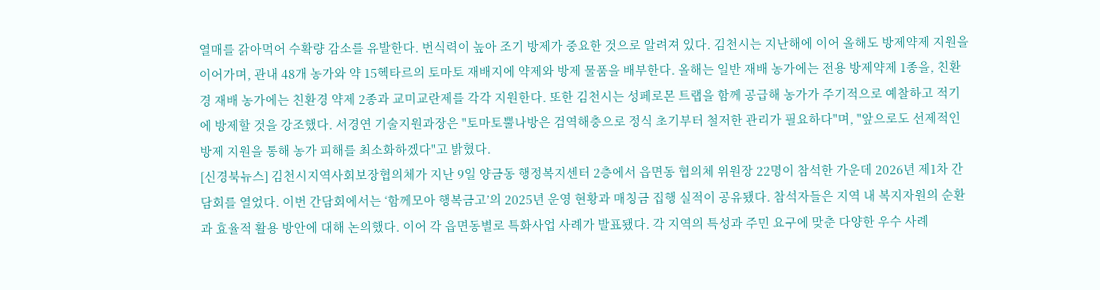열매를 갉아먹어 수확량 감소를 유발한다. 번식력이 높아 조기 방제가 중요한 것으로 알려져 있다. 김천시는 지난해에 이어 올해도 방제약제 지원을 이어가며, 관내 48개 농가와 약 15헥타르의 토마토 재배지에 약제와 방제 물품을 배부한다. 올해는 일반 재배 농가에는 전용 방제약제 1종을, 친환경 재배 농가에는 친환경 약제 2종과 교미교란제를 각각 지원한다. 또한 김천시는 성페로몬 트랩을 함께 공급해 농가가 주기적으로 예찰하고 적기에 방제할 것을 강조했다. 서경연 기술지원과장은 "토마토뿔나방은 검역해충으로 정식 초기부터 철저한 관리가 필요하다"며, "앞으로도 선제적인 방제 지원을 통해 농가 피해를 최소화하겠다"고 밝혔다.
[신경북뉴스] 김천시지역사회보장협의체가 지난 9일 양금동 행정복지센터 2층에서 읍면동 협의체 위원장 22명이 참석한 가운데 2026년 제1차 간담회를 열었다. 이번 간담회에서는 ‘함께모아 행복금고’의 2025년 운영 현황과 매칭금 집행 실적이 공유됐다. 참석자들은 지역 내 복지자원의 순환과 효율적 활용 방안에 대해 논의했다. 이어 각 읍면동별로 특화사업 사례가 발표됐다. 각 지역의 특성과 주민 요구에 맞춘 다양한 우수 사례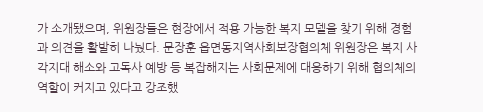가 소개됐으며, 위원장들은 현장에서 적용 가능한 복지 모델을 찾기 위해 경험과 의견을 활발히 나눴다. 문장훈 읍면동지역사회보장협의체 위원장은 복지 사각지대 해소와 고독사 예방 등 복잡해지는 사회문제에 대응하기 위해 협의체의 역할이 커지고 있다고 강조했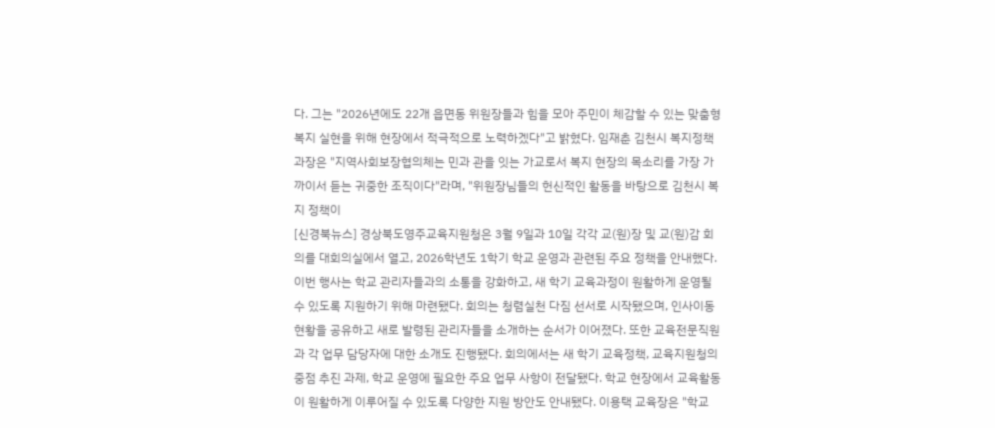다. 그는 "2026년에도 22개 읍면동 위원장들과 힘을 모아 주민이 체감할 수 있는 맞춤형 복지 실현을 위해 현장에서 적극적으로 노력하겠다"고 밝혔다. 임재춘 김천시 복지정책과장은 "지역사회보장협의체는 민과 관을 잇는 가교로서 복지 현장의 목소리를 가장 가까이서 듣는 귀중한 조직이다"라며, "위원장님들의 헌신적인 활동을 바탕으로 김천시 복지 정책이
[신경북뉴스] 경상북도영주교육지원청은 3월 9일과 10일 각각 교(원)장 및 교(원)감 회의를 대회의실에서 열고, 2026학년도 1학기 학교 운영과 관련된 주요 정책을 안내했다. 이번 행사는 학교 관리자들과의 소통을 강화하고, 새 학기 교육과정이 원활하게 운영될 수 있도록 지원하기 위해 마련됐다. 회의는 청렴실천 다짐 선서로 시작됐으며, 인사이동 현황을 공유하고 새로 발령된 관리자들을 소개하는 순서가 이어졌다. 또한 교육전문직원과 각 업무 담당자에 대한 소개도 진행됐다. 회의에서는 새 학기 교육정책, 교육지원청의 중점 추진 과제, 학교 운영에 필요한 주요 업무 사항이 전달됐다. 학교 현장에서 교육활동이 원활하게 이루어질 수 있도록 다양한 지원 방안도 안내됐다. 이용택 교육장은 "학교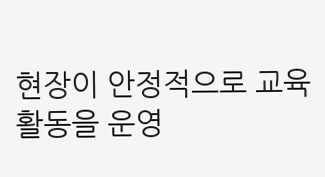현장이 안정적으로 교육활동을 운영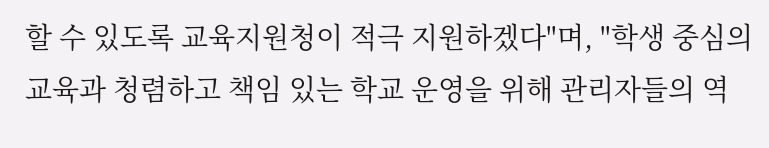할 수 있도록 교육지원청이 적극 지원하겠다"며, "학생 중심의 교육과 청렴하고 책임 있는 학교 운영을 위해 관리자들의 역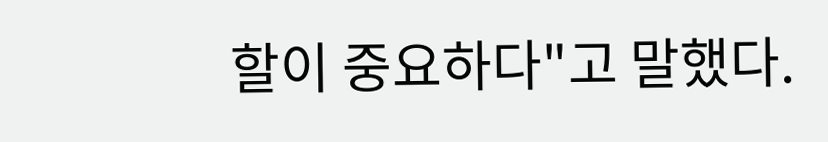할이 중요하다"고 말했다.